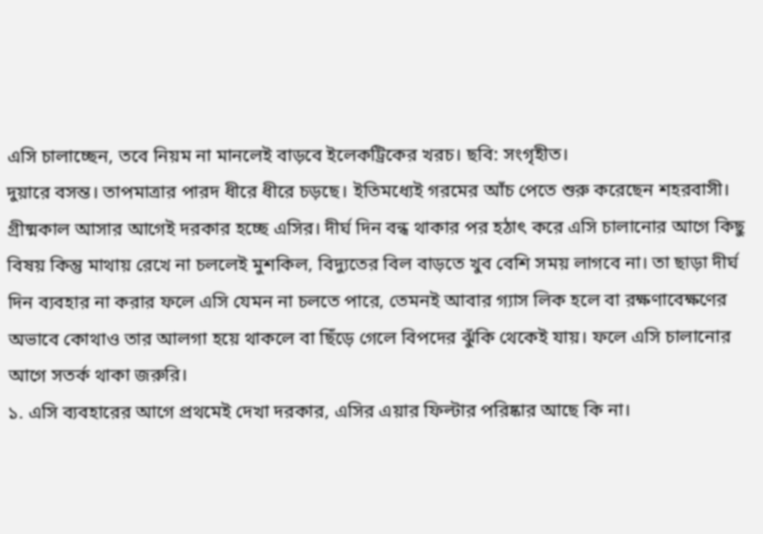এসি চালাচ্ছেন, তবে নিয়ম না মানলেই বাড়বে ইলেকট্রিকের খরচ। ছবি: সংগৃহীত।
দুয়ারে বসন্ত। তাপমাত্রার পারদ ধীরে ধীরে চড়ছে। ইতিমধ্যেই গরমের আঁচ পেতে শুরু করেছেন শহরবাসী। গ্রীষ্মকাল আসার আগেই দরকার হচ্ছে এসির। দীর্ঘ দিন বন্ধ থাকার পর হঠাৎ করে এসি চালানোর আগে কিছু বিষয় কিন্তু মাথায় রেখে না চললেই মুশকিল, বিদ্যুতের বিল বাড়তে খুব বেশি সময় লাগবে না। তা ছাড়া দীর্ঘ দিন ব্যবহার না করার ফলে এসি যেমন না চলতে পারে, তেমনই আবার গ্যাস লিক হলে বা রক্ষণাবেক্ষণের অভাবে কোথাও তার আলগা হয়ে থাকলে বা ছিঁড়ে গেলে বিপদের ঝুঁকি থেকেই যায়। ফলে এসি চালানোর আগে সতর্ক থাকা জরুরি।
১. এসি ব্যবহারের আগে প্রথমেই দেখা দরকার, এসির এয়ার ফিল্টার পরিষ্কার আছে কি না।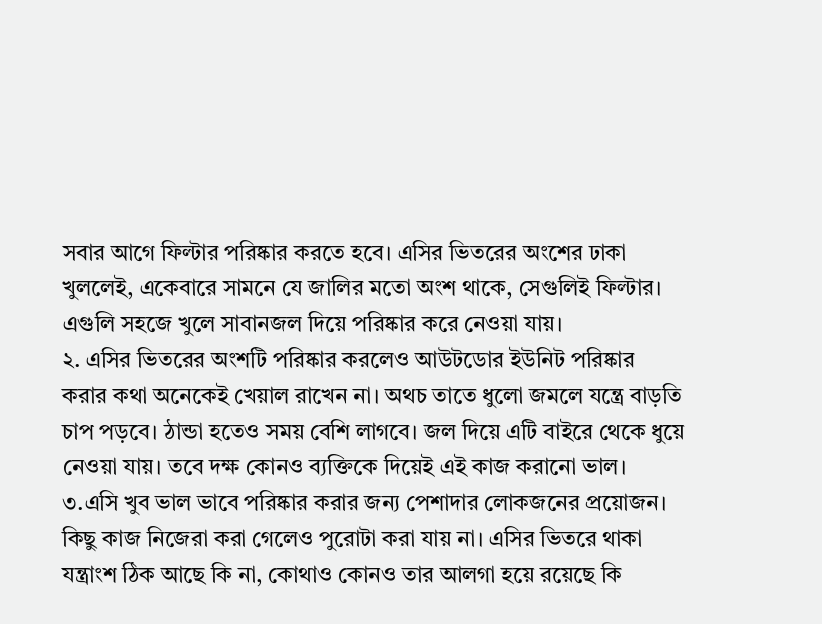সবার আগে ফিল্টার পরিষ্কার করতে হবে। এসির ভিতরের অংশের ঢাকা খুললেই, একেবারে সামনে যে জালির মতো অংশ থাকে, সেগুলিই ফিল্টার। এগুলি সহজে খুলে সাবানজল দিয়ে পরিষ্কার করে নেওয়া যায়।
২. এসির ভিতরের অংশটি পরিষ্কার করলেও আউটডোর ইউনিট পরিষ্কার করার কথা অনেকেই খেয়াল রাখেন না। অথচ তাতে ধুলো জমলে যন্ত্রে বাড়তি চাপ পড়বে। ঠান্ডা হতেও সময় বেশি লাগবে। জল দিয়ে এটি বাইরে থেকে ধুয়ে নেওয়া যায়। তবে দক্ষ কোনও ব্যক্তিকে দিয়েই এই কাজ করানো ভাল।
৩.এসি খুব ভাল ভাবে পরিষ্কার করার জন্য পেশাদার লোকজনের প্রয়োজন। কিছু কাজ নিজেরা করা গেলেও পুরোটা করা যায় না। এসির ভিতরে থাকা যন্ত্রাংশ ঠিক আছে কি না, কোথাও কোনও তার আলগা হয়ে রয়েছে কি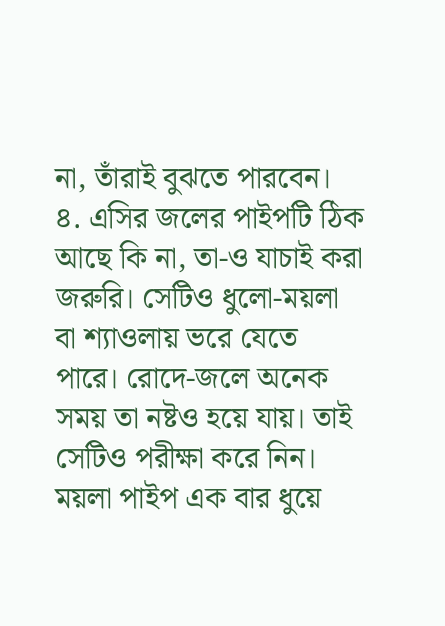না, তাঁরাই বুঝতে পারবেন।
৪. এসির জলের পাইপটি ঠিক আছে কি না, তা-ও যাচাই করা জরুরি। সেটিও ধুলো-ময়লা বা শ্যাওলায় ভরে যেতে পারে। রোদে-জলে অনেক সময় তা নষ্টও হয়ে যায়। তাই সেটিও পরীক্ষা করে নিন। ময়লা পাইপ এক বার ধুয়ে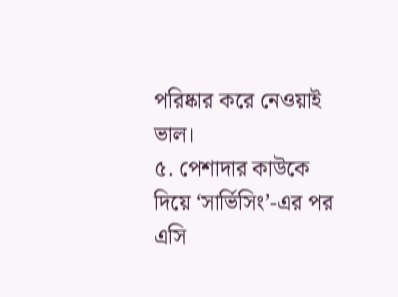পরিষ্কার করে নেওয়াই ভাল।
৫. পেশাদার কাউকে দিয়ে ‘সার্ভিসিং’-এর পর এসি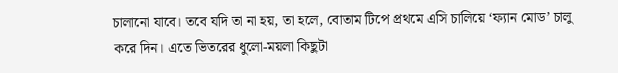চালানো যাবে। তবে যদি তা না হয়, তা হলে, বোতাম টিপে প্রথমে এসি চালিয়ে ‘ফ্যান মোড’ চালু করে দিন। এতে ভিতরের ধুলো-ময়লা কিছুটা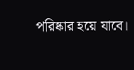পরিষ্কার হয়ে যাবে।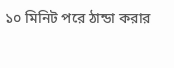১০ মিনিট পরে ঠান্ডা করার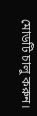মোডটি চালু করুন।